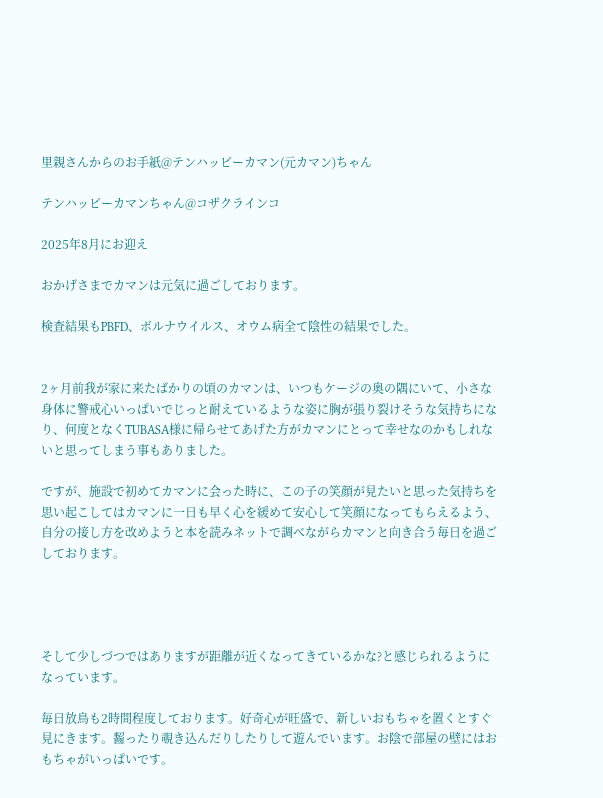里親さんからのお手紙@テンハッピーカマン(元カマン)ちゃん

テンハッピーカマンちゃん@コザクラインコ

2025年8月にお迎え

おかげさまでカマンは元気に過ごしております。

検査結果もPBFD、ボルナウイルス、オウム病全て陰性の結果でした。


2ヶ月前我が家に来たばかりの頃のカマンは、いつもケージの奥の隅にいて、小さな身体に警戒心いっぱいでじっと耐えているような姿に胸が張り裂けそうな気持ちになり、何度となくTUBASA様に帰らせてあげた方がカマンにとって幸せなのかもしれないと思ってしまう事もありました。

ですが、施設で初めてカマンに会った時に、この子の笑顔が見たいと思った気持ちを思い起こしてはカマンに一日も早く心を緩めて安心して笑顔になってもらえるよう、自分の接し方を改めようと本を読みネットで調べながらカマンと向き合う毎日を過ごしております。




そして少しづつではありますが距離が近くなってきているかな?と感じられるようになっています。

毎日放鳥も2時間程度しております。好奇心が旺盛で、新しいおもちゃを置くとすぐ見にきます。齧ったり覗き込んだりしたりして遊んでいます。お陰で部屋の壁にはおもちゃがいっぱいです。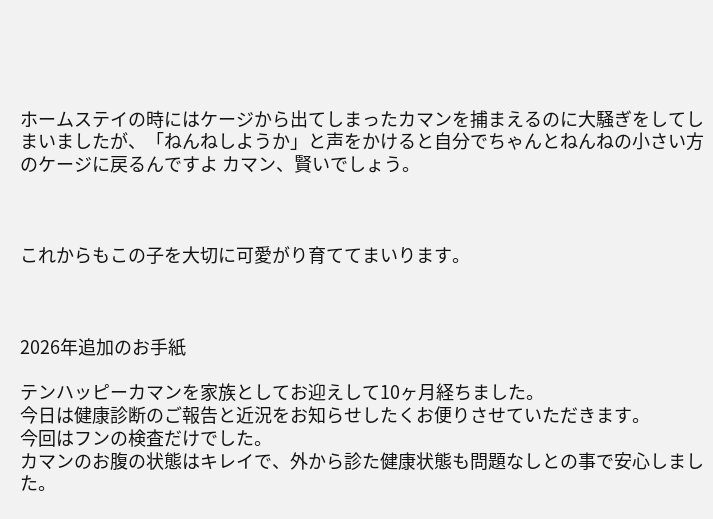ホームステイの時にはケージから出てしまったカマンを捕まえるのに大騒ぎをしてしまいましたが、「ねんねしようか」と声をかけると自分でちゃんとねんねの小さい方のケージに戻るんですよ カマン、賢いでしょう。



これからもこの子を大切に可愛がり育ててまいります。



2026年追加のお手紙

テンハッピーカマンを家族としてお迎えして10ヶ月経ちました。
今日は健康診断のご報告と近況をお知らせしたくお便りさせていただきます。
今回はフンの検査だけでした。
カマンのお腹の状態はキレイで、外から診た健康状態も問題なしとの事で安心しました。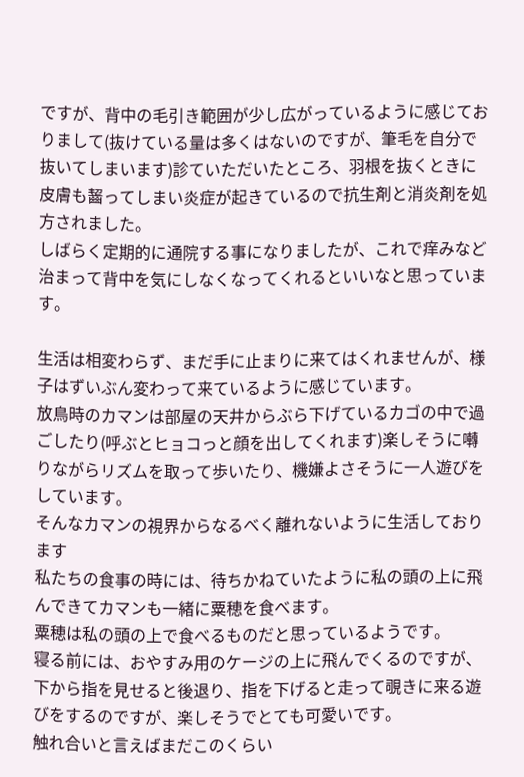ですが、背中の毛引き範囲が少し広がっているように感じておりまして(抜けている量は多くはないのですが、筆毛を自分で抜いてしまいます)診ていただいたところ、羽根を抜くときに皮膚も齧ってしまい炎症が起きているので抗生剤と消炎剤を処方されました。
しばらく定期的に通院する事になりましたが、これで痒みなど治まって背中を気にしなくなってくれるといいなと思っています。

生活は相変わらず、まだ手に止まりに来てはくれませんが、様子はずいぶん変わって来ているように感じています。
放鳥時のカマンは部屋の天井からぶら下げているカゴの中で過ごしたり(呼ぶとヒョコっと顔を出してくれます)楽しそうに囀りながらリズムを取って歩いたり、機嫌よさそうに一人遊びをしています。
そんなカマンの視界からなるべく離れないように生活しております
私たちの食事の時には、待ちかねていたように私の頭の上に飛んできてカマンも一緒に粟穂を食べます。
粟穂は私の頭の上で食べるものだと思っているようです。
寝る前には、おやすみ用のケージの上に飛んでくるのですが、下から指を見せると後退り、指を下げると走って覗きに来る遊びをするのですが、楽しそうでとても可愛いです。
触れ合いと言えばまだこのくらい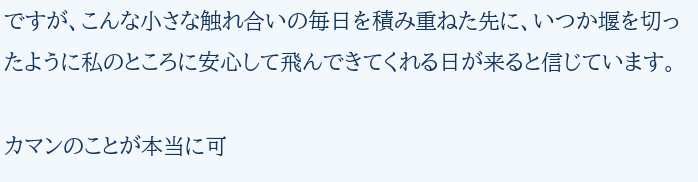ですが、こんな小さな触れ合いの毎日を積み重ねた先に、いつか堰を切ったように私のところに安心して飛んできてくれる日が来ると信じています。

カマンのことが本当に可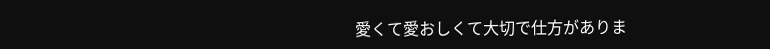愛くて愛おしくて大切で仕方がありま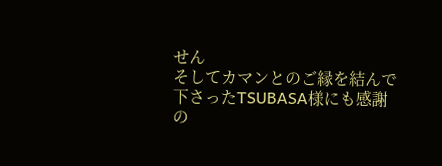せん
そしてカマンとのご縁を結んで下さったTSUBASA様にも感謝の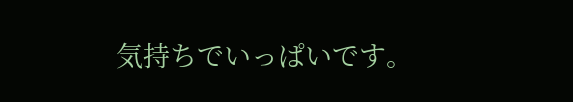気持ちでいっぱいです。